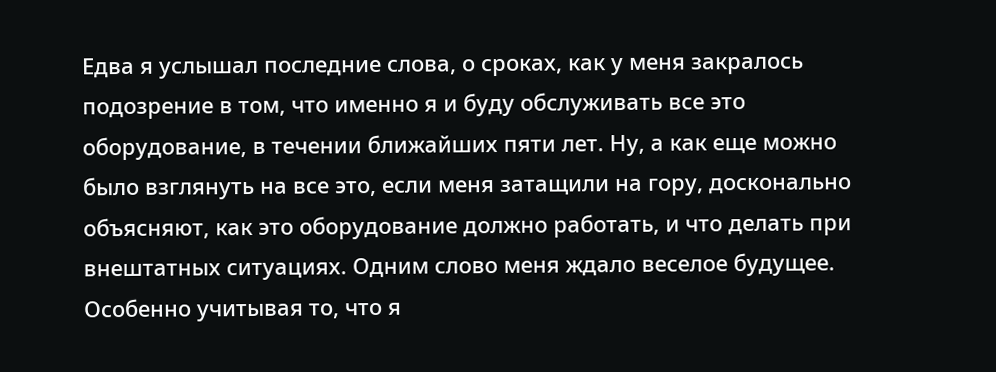Едва я услышал последние слова, о сроках, как у меня закралось подозрение в том, что именно я и буду обслуживать все это оборудование, в течении ближайших пяти лет. Ну, а как еще можно было взглянуть на все это, если меня затащили на гору, досконально объясняют, как это оборудование должно работать, и что делать при внештатных ситуациях. Одним слово меня ждало веселое будущее. Особенно учитывая то, что я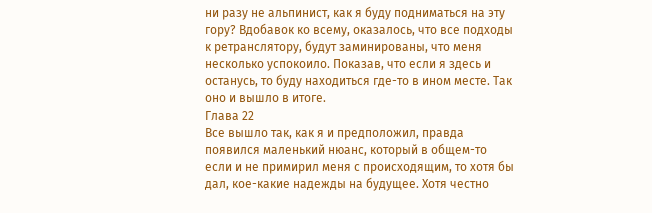ни разу не альпинист, как я буду подниматься на эту гору? Вдобавок ко всему, оказалось, что все подходы к ретранслятору, будут заминированы, что меня несколько успокоило. Показав, что если я здесь и останусь, то буду находиться где-то в ином месте. Так оно и вышло в итоге.
Глава 22
Все вышло так, как я и предположил, правда появился маленький нюанс, который в общем-то если и не примирил меня с происходящим, то хотя бы дал, кое-какие надежды на будущее. Хотя честно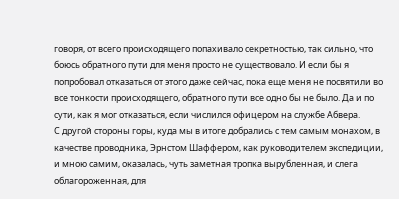говоря, от всего происходящего попахивало секретностью, так сильно, что боюсь обратного пути для меня просто не существовало. И если бы я попробовал отказаться от этого даже сейчас, пока еще меня не посвятили во все тонкости происходящего, обратного пути все одно бы не было. Да и по сути, как я мог отказаться, если числился офицером на службе Абвера.
С другой стороны горы, куда мы в итоге добрались с тем самым монахом, в качестве проводника, Эрнстом Шаффером, как руководителем экспедиции, и мною самим, оказалась, чуть заметная тропка вырубленная, и слега облагороженная, для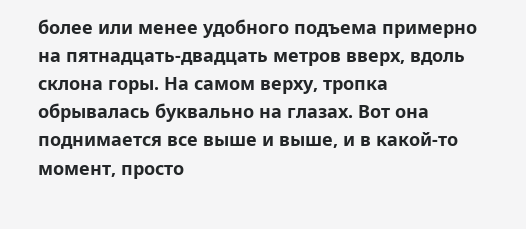более или менее удобного подъема примерно на пятнадцать-двадцать метров вверх, вдоль склона горы. На самом верху, тропка обрывалась буквально на глазах. Вот она поднимается все выше и выше, и в какой-то момент, просто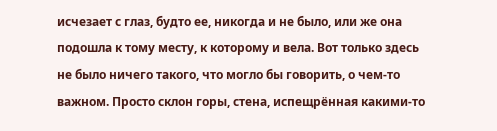исчезает с глаз, будто ее, никогда и не было, или же она подошла к тому месту, к которому и вела. Вот только здесь не было ничего такого, что могло бы говорить, о чем-то важном. Просто склон горы, стена, испещрённая какими-то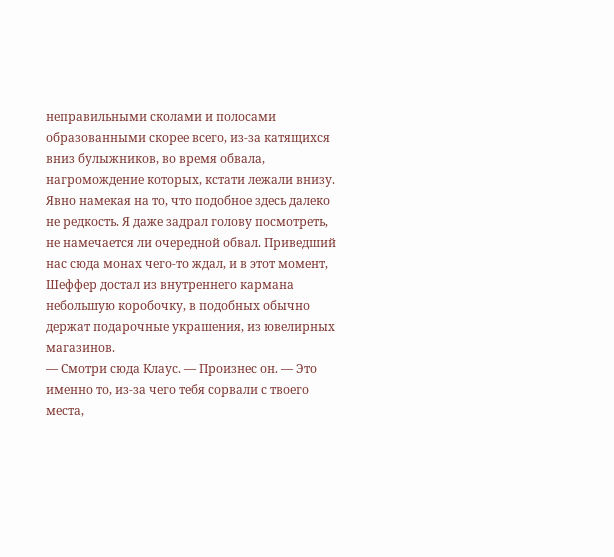неправильными сколами и полосами образованными скорее всего, из-за катящихся вниз булыжников, во время обвала, нагромождение которых, кстати лежали внизу. Явно намекая на то, что подобное здесь далеко не редкость. Я даже задрал голову посмотреть, не намечается ли очередной обвал. Приведший нас сюда монах чего-то ждал, и в этот момент, Шеффер достал из внутреннего кармана небольшую коробочку, в подобных обычно держат подарочные украшения, из ювелирных магазинов.
— Смотри сюда Клаус. — Произнес он. — Это именно то, из-за чего тебя сорвали с твоего места,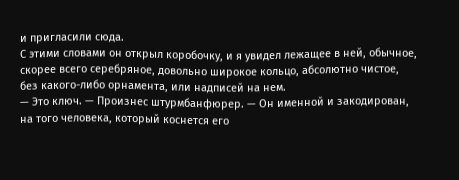и пригласили сюда.
С этими словами он открыл коробочку, и я увидел лежащее в ней, обычное, скорее всего серебряное, довольно широкое кольцо, абсолютно чистое, без какого-либо орнамента, или надписей на нем.
— Это ключ. — Произнес штурмбанфюрер. — Он именной и закодирован, на того человека, который коснется его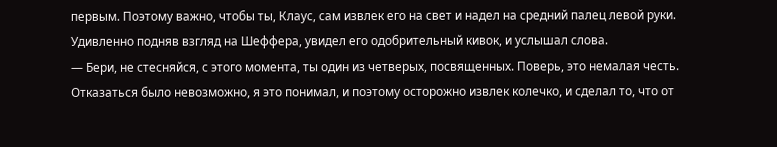первым. Поэтому важно, чтобы ты, Клаус, сам извлек его на свет и надел на средний палец левой руки.
Удивленно подняв взгляд на Шеффера, увидел его одобрительный кивок, и услышал слова.
— Бери, не стесняйся, с этого момента, ты один из четверых, посвященных. Поверь, это немалая честь.
Отказаться было невозможно, я это понимал, и поэтому осторожно извлек колечко, и сделал то, что от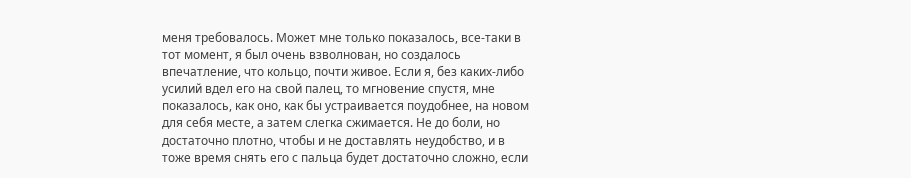меня требовалось. Может мне только показалось, все-таки в тот момент, я был очень взволнован, но создалось впечатление, что кольцо, почти живое. Если я, без каких-либо усилий вдел его на свой палец, то мгновение спустя, мне показалось, как оно, как бы устраивается поудобнее, на новом для себя месте, а затем слегка сжимается. Не до боли, но достаточно плотно, чтобы и не доставлять неудобство, и в тоже время снять его с пальца будет достаточно сложно, если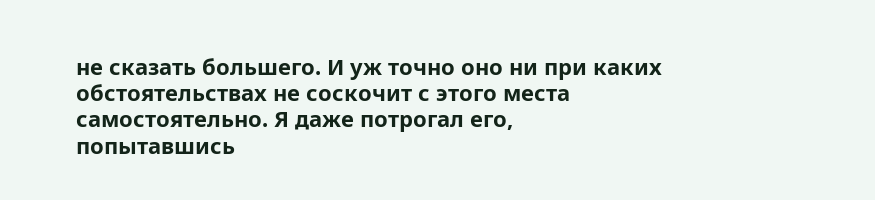не сказать большего. И уж точно оно ни при каких обстоятельствах не соскочит с этого места самостоятельно. Я даже потрогал его, попытавшись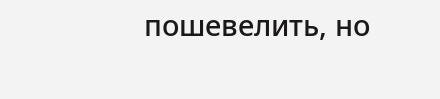пошевелить, но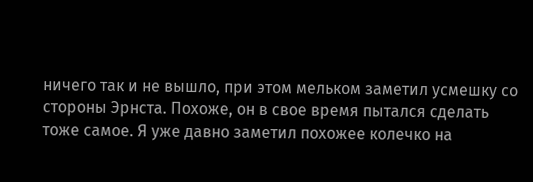ничего так и не вышло, при этом мельком заметил усмешку со стороны Эрнста. Похоже, он в свое время пытался сделать тоже самое. Я уже давно заметил похожее колечко на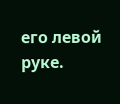его левой руке.